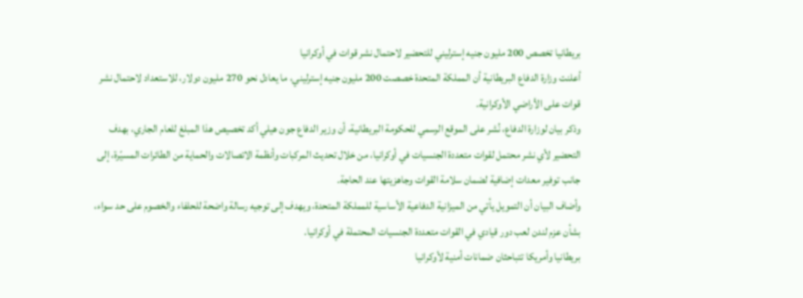بريطانيا تخصص 200 مليون جنيه إسترليني للتحضير لاحتمال نشر قوات في أوكرانيا
أعلنت وزارة الدفاع البريطانية أن المملكة المتحدة خصصت 200 مليون جنيه إسترليني، ما يعادل نحو 270 مليون دولار، للاستعداد لاحتمال نشر قوات على الأراضي الأوكرانية.
وذكر بيان لوزارة الدفاع، نُشر على الموقع الرسمي للحكومة البريطانية، أن وزير الدفاع جون هيلي أكد تخصيص هذا المبلغ للعام الجاري، بهدف التحضير لأي نشر محتمل لقوات متعددة الجنسيات في أوكرانيا، من خلال تحديث المركبات وأنظمة الاتصالات والحماية من الطائرات المسيّرة، إلى جانب توفير معدات إضافية لضمان سلامة القوات وجاهزيتها عند الحاجة.
وأضاف البيان أن التمويل يأتي من الميزانية الدفاعية الأساسية للمملكة المتحدة، ويهدف إلى توجيه رسالة واضحة للحلفاء والخصوم على حد سواء، بشأن عزم لندن لعب دور قيادي في القوات متعددة الجنسيات المحتملة في أوكرانيا.
بريطانيا وأمريكا تتباحثان ضمانات أمنية لأوكرانيا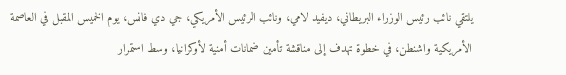يلتقي نائب رئيس الوزراء البريطاني، ديفيد لامي، ونائب الرئيس الأمريكي، جي دي فانس، يوم الخميس المقبل في العاصمة الأمريكية واشنطن، في خطوة تهدف إلى مناقشة تأمين ضمانات أمنية لأوكرانيا، وسط استمرار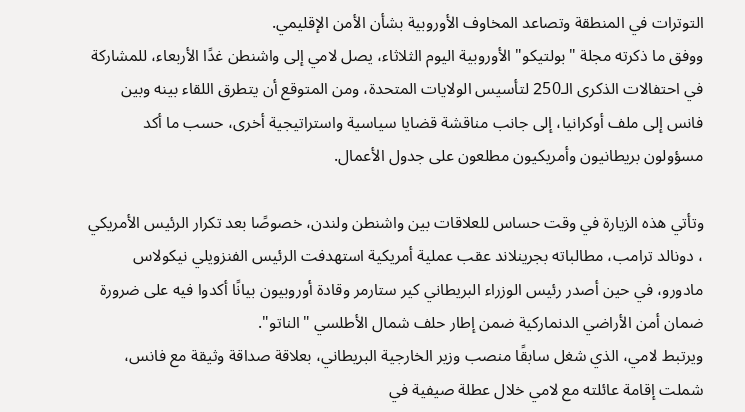التوترات في المنطقة وتصاعد المخاوف الأوروبية بشأن الأمن الإقليمي.
ووفق ما ذكرته مجلة "بولتيكو" الأوروبية اليوم الثلاثاء، يصل لامي إلى واشنطن غدًا الأربعاء، للمشاركة في احتفالات الذكرى الـ250 لتأسيس الولايات المتحدة، ومن المتوقع أن يتطرق اللقاء بينه وبين فانس إلى ملف أوكرانيا، إلى جانب مناقشة قضايا سياسية واستراتيجية أخرى، حسب ما أكد مسؤولون بريطانيون وأمريكيون مطلعون على جدول الأعمال.

وتأتي هذه الزيارة في وقت حساس للعلاقات بين واشنطن ولندن، خصوصًا بعد تكرار الرئيس الأمريكي ، دونالد ترامب، مطالباته بجرينلاند عقب عملية أمريكية استهدفت الرئيس الفنزويلي نيكولاس مادورو، في حين أصدر رئيس الوزراء البريطاني كير ستارمر وقادة أوروبيون بيانًا أكدوا فيه على ضرورة ضمان أمن الأراضي الدنماركية ضمن إطار حلف شمال الأطلسي "الناتو".
ويرتبط لامي، الذي شغل سابقًا منصب وزير الخارجية البريطاني، بعلاقة صداقة وثيقة مع فانس، شملت إقامة عائلته مع لامي خلال عطلة صيفية في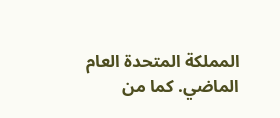المملكة المتحدة العام الماضي. كما من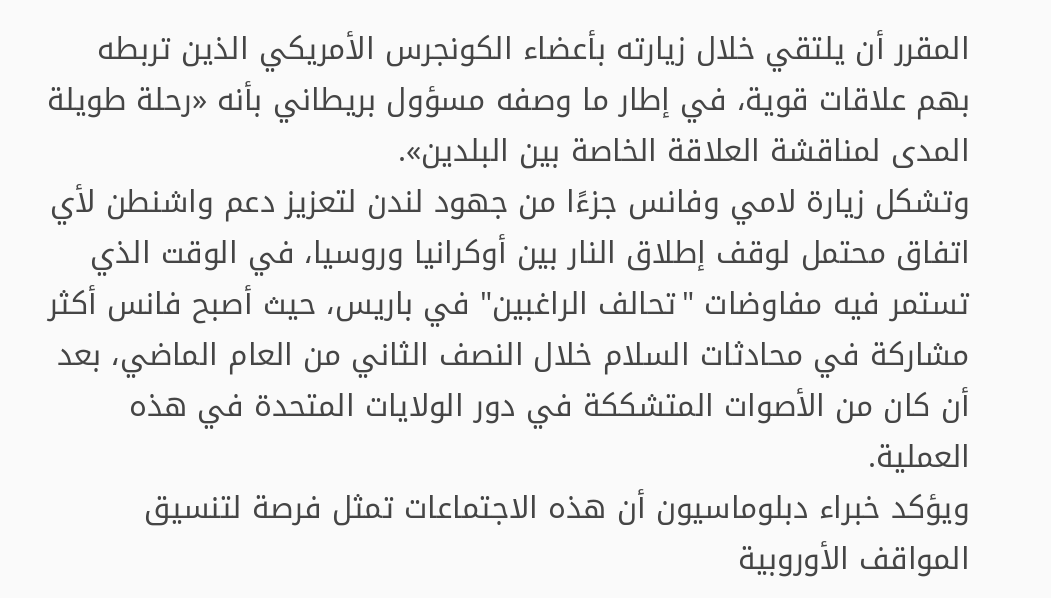المقرر أن يلتقي خلال زيارته بأعضاء الكونجرس الأمريكي الذين تربطه بهم علاقات قوية، في إطار ما وصفه مسؤول بريطاني بأنه «رحلة طويلة المدى لمناقشة العلاقة الخاصة بين البلدين».
وتشكل زيارة لامي وفانس جزءًا من جهود لندن لتعزيز دعم واشنطن لأي اتفاق محتمل لوقف إطلاق النار بين أوكرانيا وروسيا، في الوقت الذي تستمر فيه مفاوضات "تحالف الراغبين" في باريس، حيث أصبح فانس أكثر مشاركة في محادثات السلام خلال النصف الثاني من العام الماضي، بعد أن كان من الأصوات المتشككة في دور الولايات المتحدة في هذه العملية.
ويؤكد خبراء دبلوماسيون أن هذه الاجتماعات تمثل فرصة لتنسيق المواقف الأوروبية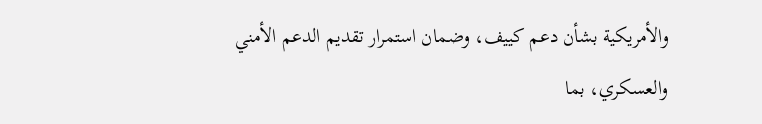والأمريكية بشأن دعم كييف، وضمان استمرار تقديم الدعم الأمني والعسكري، بما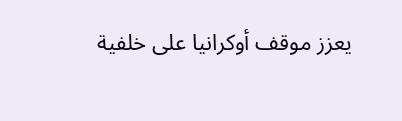يعزز موقف أوكرانيا على خلفية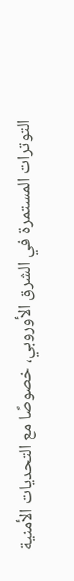التوترات المستمرة في الشرق الأوروبي، خصوصًا مع التحديات الأمنية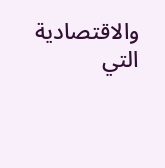والاقتصادية التي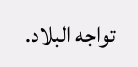تواجه البلاد.